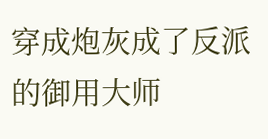穿成炮灰成了反派的御用大师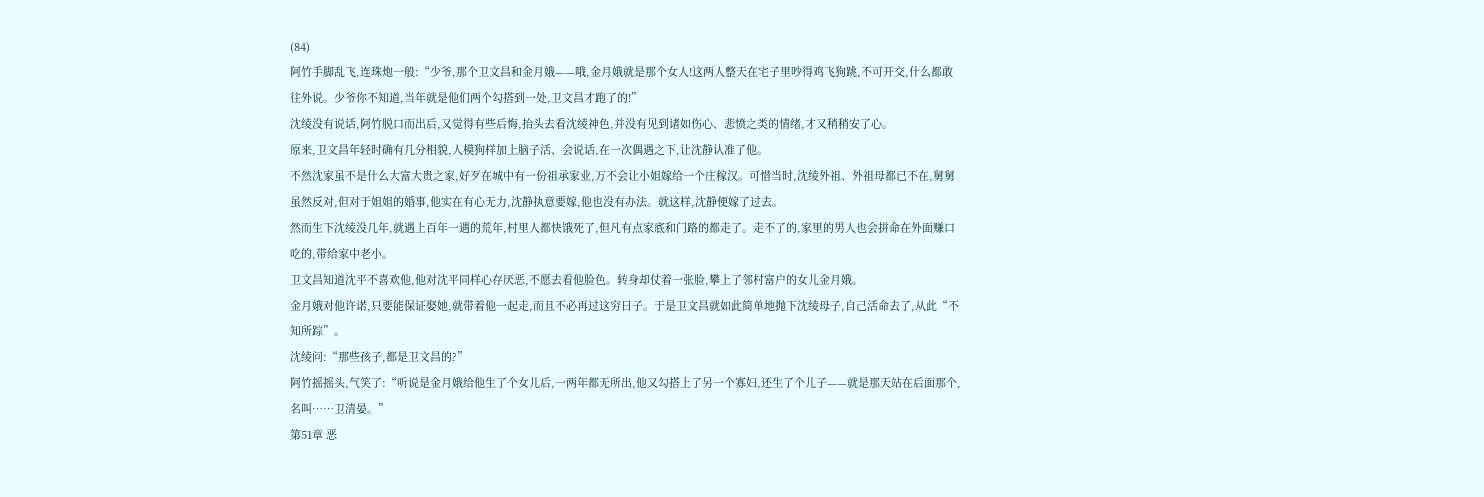(84)
阿竹手脚乱飞,连珠炮一般:“少爷,那个卫文昌和金月娥——哦,金月娥就是那个女人!这两人整天在宅子里吵得鸡飞狗跳,不可开交,什么都敢往外说。少爷你不知道,当年就是他们两个勾搭到一处,卫文昌才跑了的!”
沈绫没有说话,阿竹脱口而出后,又觉得有些后悔,抬头去看沈绫神色,并没有见到诸如伤心、悲愤之类的情绪,才又稍稍安了心。
原来,卫文昌年轻时确有几分相貌,人模狗样加上脑子活、会说话,在一次偶遇之下,让沈静认准了他。
不然沈家虽不是什么大富大贵之家,好歹在城中有一份祖承家业,万不会让小姐嫁给一个庄稼汉。可惜当时,沈绫外祖、外祖母都已不在,舅舅虽然反对,但对于姐姐的婚事,他实在有心无力,沈静执意要嫁,他也没有办法。就这样,沈静便嫁了过去。
然而生下沈绫没几年,就遇上百年一遇的荒年,村里人都快饿死了,但凡有点家底和门路的都走了。走不了的,家里的男人也会拼命在外面赚口吃的,带给家中老小。
卫文昌知道沈平不喜欢他,他对沈平同样心存厌恶,不愿去看他脸色。转身却仗着一张脸,攀上了邻村富户的女儿金月娥。
金月娥对他许诺,只要能保证娶她,就带着他一起走,而且不必再过这穷日子。于是卫文昌就如此简单地抛下沈绫母子,自己活命去了,从此“不知所踪”。
沈绫问:“那些孩子,都是卫文昌的?”
阿竹摇摇头,气笑了:“听说是金月娥给他生了个女儿后,一两年都无所出,他又勾搭上了另一个寡妇,还生了个儿子——就是那天站在后面那个,名叫……卫清晏。”
第51章 恶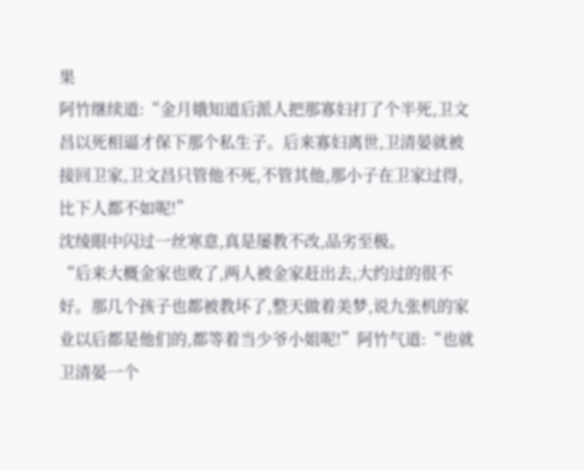果
阿竹继续道:“金月娥知道后派人把那寡妇打了个半死,卫文昌以死相逼才保下那个私生子。后来寡妇离世,卫清晏就被接回卫家,卫文昌只管他不死,不管其他,那小子在卫家过得,比下人都不如呢!”
沈绫眼中闪过一丝寒意,真是屡教不改,品劣至极。
“后来大概金家也败了,两人被金家赶出去,大约过的很不好。那几个孩子也都被教坏了,整天做着美梦,说九张机的家业以后都是他们的,都等着当少爷小姐呢!”阿竹气道:“也就卫清晏一个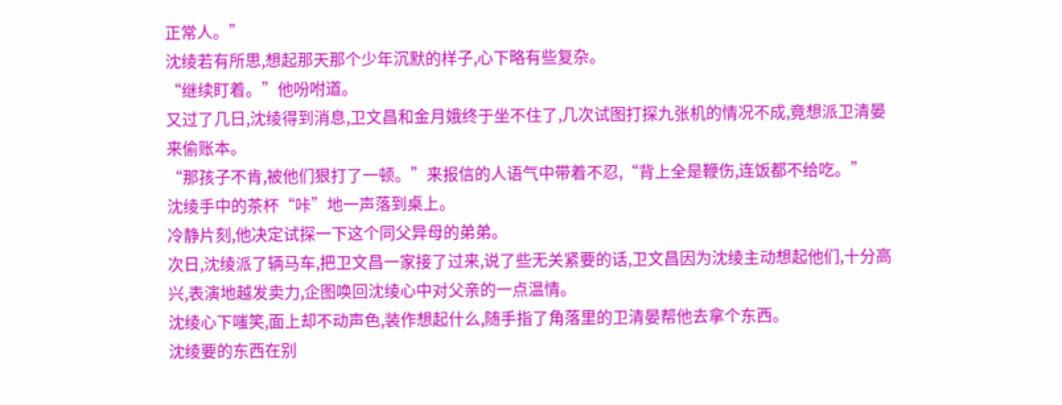正常人。”
沈绫若有所思,想起那天那个少年沉默的样子,心下略有些复杂。
“继续盯着。”他吩咐道。
又过了几日,沈绫得到消息,卫文昌和金月娥终于坐不住了,几次试图打探九张机的情况不成,竟想派卫清晏来偷账本。
“那孩子不肯,被他们狠打了一顿。”来报信的人语气中带着不忍,“背上全是鞭伤,连饭都不给吃。”
沈绫手中的茶杯“咔”地一声落到桌上。
冷静片刻,他决定试探一下这个同父异母的弟弟。
次日,沈绫派了辆马车,把卫文昌一家接了过来,说了些无关紧要的话,卫文昌因为沈绫主动想起他们,十分高兴,表演地越发卖力,企图唤回沈绫心中对父亲的一点温情。
沈绫心下嗤笑,面上却不动声色,装作想起什么,随手指了角落里的卫清晏帮他去拿个东西。
沈绫要的东西在别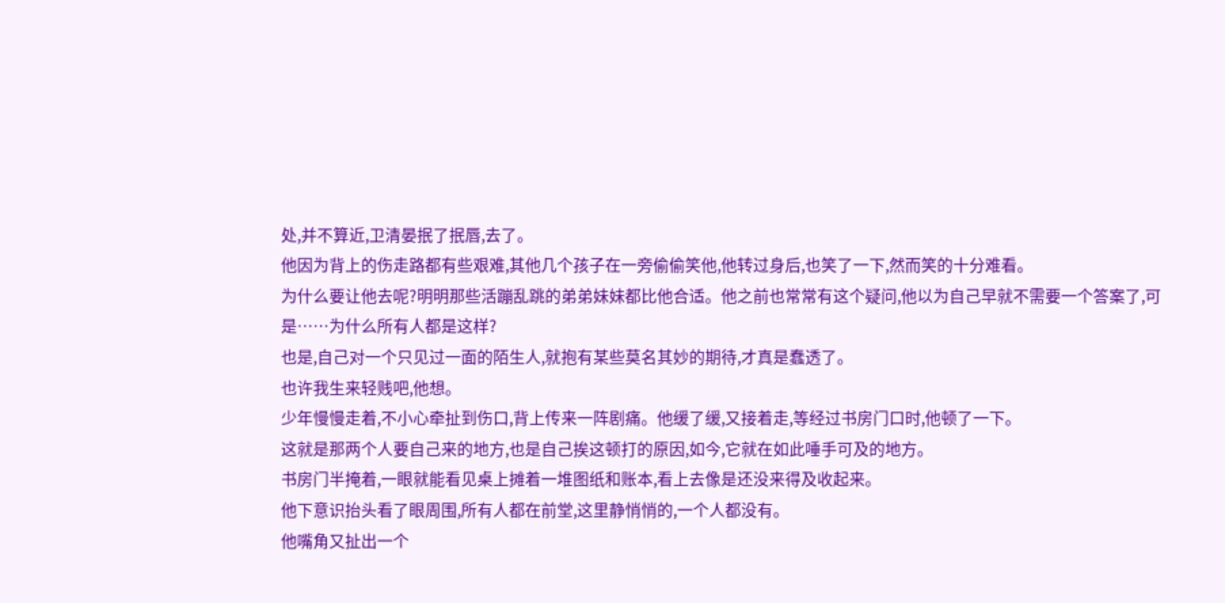处,并不算近,卫清晏抿了抿唇,去了。
他因为背上的伤走路都有些艰难,其他几个孩子在一旁偷偷笑他,他转过身后,也笑了一下,然而笑的十分难看。
为什么要让他去呢?明明那些活蹦乱跳的弟弟妹妹都比他合适。他之前也常常有这个疑问,他以为自己早就不需要一个答案了,可是……为什么所有人都是这样?
也是,自己对一个只见过一面的陌生人,就抱有某些莫名其妙的期待,才真是蠢透了。
也许我生来轻贱吧,他想。
少年慢慢走着,不小心牵扯到伤口,背上传来一阵剧痛。他缓了缓,又接着走,等经过书房门口时,他顿了一下。
这就是那两个人要自己来的地方,也是自己挨这顿打的原因,如今,它就在如此唾手可及的地方。
书房门半掩着,一眼就能看见桌上摊着一堆图纸和账本,看上去像是还没来得及收起来。
他下意识抬头看了眼周围,所有人都在前堂,这里静悄悄的,一个人都没有。
他嘴角又扯出一个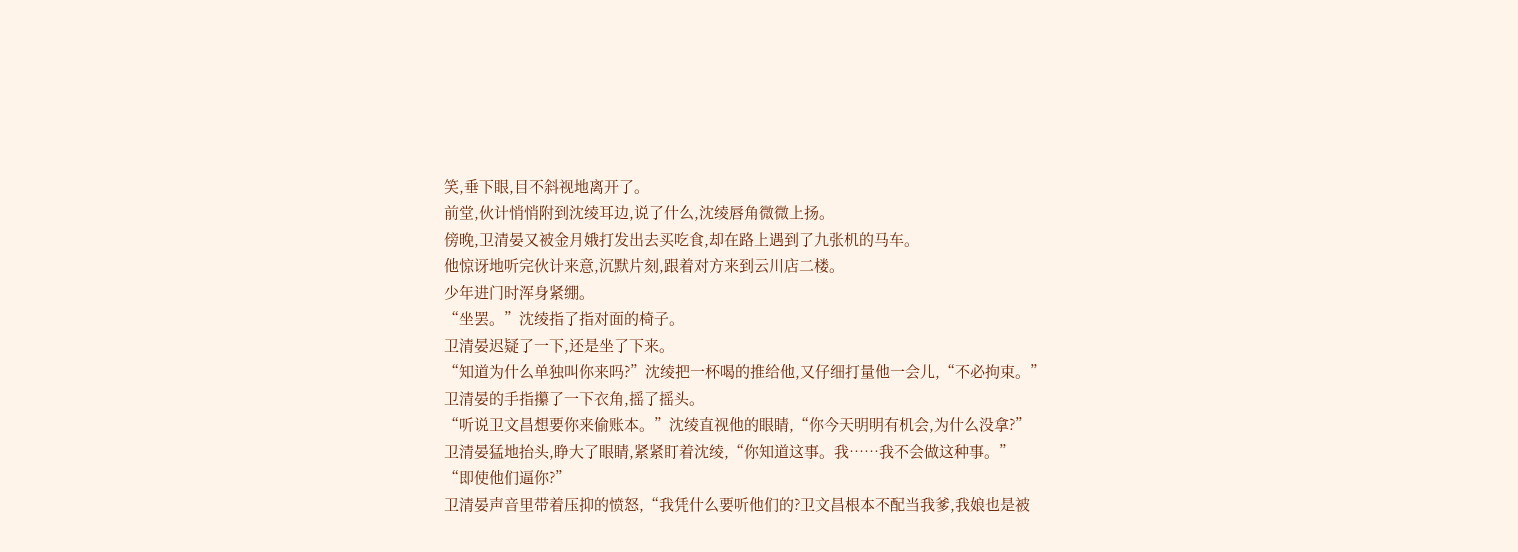笑,垂下眼,目不斜视地离开了。
前堂,伙计悄悄附到沈绫耳边,说了什么,沈绫唇角微微上扬。
傍晚,卫清晏又被金月娥打发出去买吃食,却在路上遇到了九张机的马车。
他惊讶地听完伙计来意,沉默片刻,跟着对方来到云川店二楼。
少年进门时浑身紧绷。
“坐罢。”沈绫指了指对面的椅子。
卫清晏迟疑了一下,还是坐了下来。
“知道为什么单独叫你来吗?”沈绫把一杯喝的推给他,又仔细打量他一会儿,“不必拘束。”
卫清晏的手指攥了一下衣角,摇了摇头。
“听说卫文昌想要你来偷账本。”沈绫直视他的眼睛,“你今天明明有机会,为什么没拿?”
卫清晏猛地抬头,睁大了眼睛,紧紧盯着沈绫,“你知道这事。我……我不会做这种事。”
“即使他们逼你?”
卫清晏声音里带着压抑的愤怒,“我凭什么要听他们的?卫文昌根本不配当我爹,我娘也是被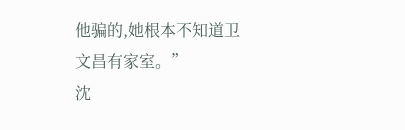他骗的,她根本不知道卫文昌有家室。”
沈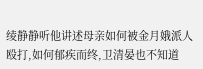绫静静听他讲述母亲如何被金月娥派人殴打,如何郁疾而终,卫清晏也不知道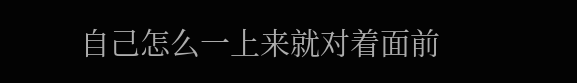自己怎么一上来就对着面前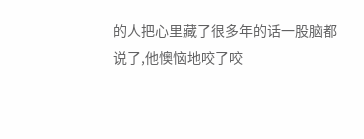的人把心里藏了很多年的话一股脑都说了,他懊恼地咬了咬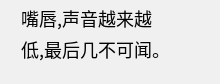嘴唇,声音越来越低,最后几不可闻。